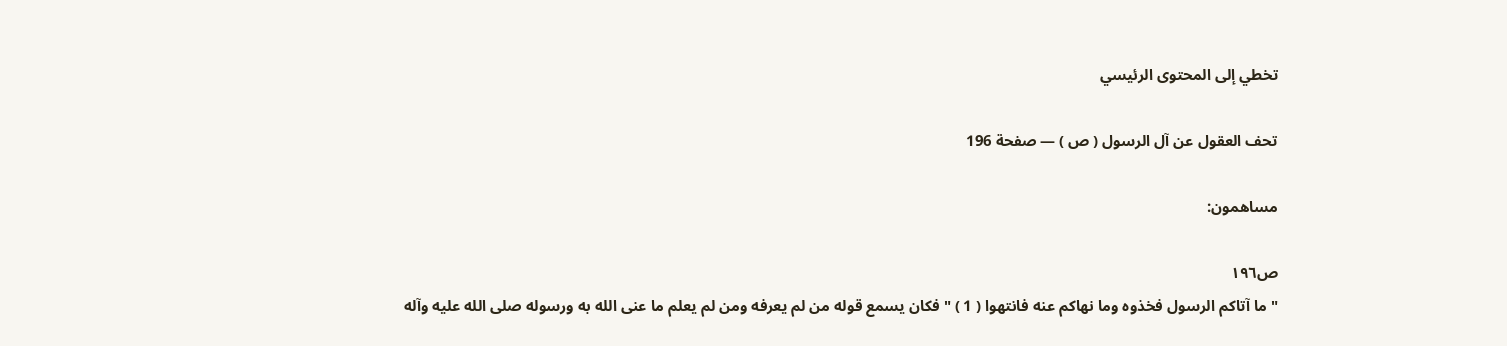تخطي إلى المحتوى الرئيسي

تحف العقول عن آل الرسول ( ص ) — صفحة 196

مساهمون:

ص١٩٦
" ما آتاكم الرسول فخذوه وما نهاكم عنه فانتهوا ( 1 ) " فكان يسمع قوله من لم يعرفه ومن لم يعلم ما عنى الله به ورسوله صلى الله عليه وآله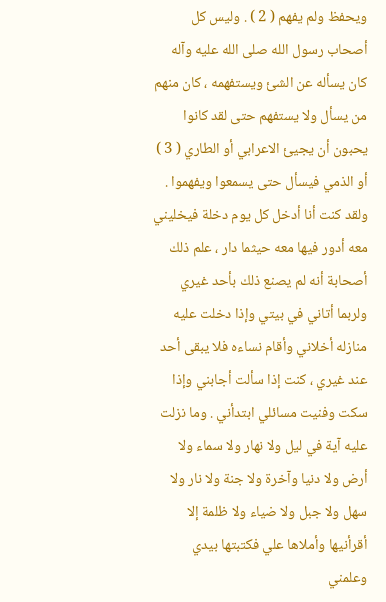ويحفظ ولم يفهم ( 2 ) . وليس كل أصحاب رسول الله صلى الله عليه وآله كان يسأله عن الشئ ويستفهمه ، كان منهم من يسأل ولا يستفهم حتى لقد كانوا يحبون أن يجيئ الاعرابي أو الطاري ( 3 ) أو الذمي فيسأل حتى يسمعوا ويفهموا . ولقد كنت أنا أدخل كل يوم دخلة فيخليني معه أدور فيها معه حيثما دار ، علم ذلك أصحابة أنه لم يصنع ذلك بأحد غيري ولربما أتاني في بيتي وإذا دخلت عليه منازله أخلاني وأقام نساءه فلا يبقى أحد عند غيري ، كنت إذا سألت أجابني وإذا سكت وفنيت مسائلي ابتدأني . وما نزلت عليه آية في ليل ولا نهار ولا سماء ولا أرض ولا دنيا وآخرة ولا جنة ولا نار ولا سهل ولا جبل ولا ضياء ولا ظلمة إلا أقرأنيها وأملاها علي فكتبتها بيدي وعلمني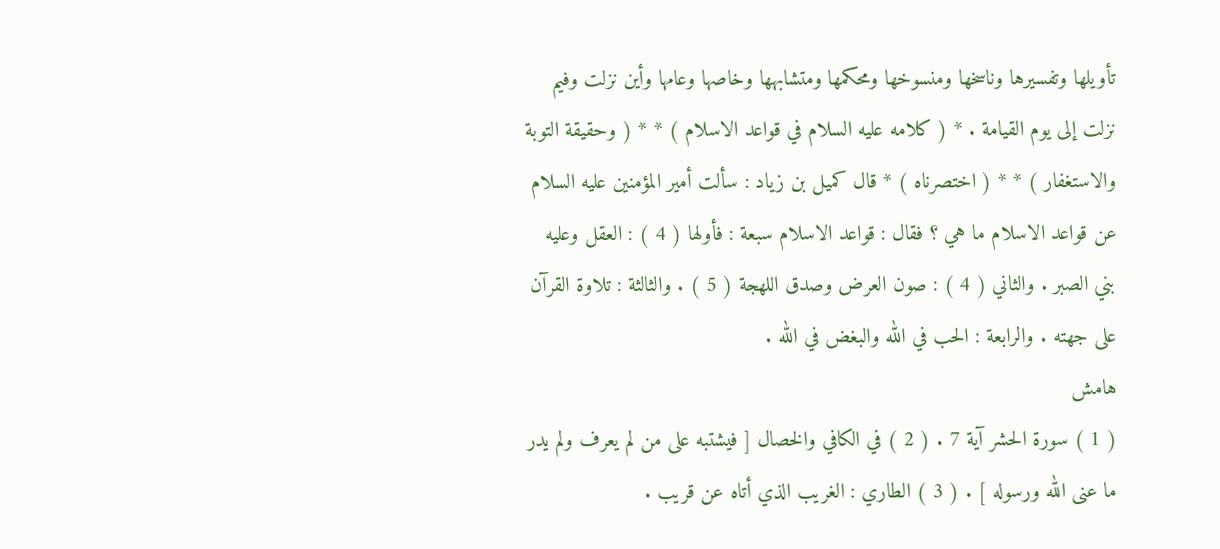تأويلها وتفسيرها وناسخها ومنسوخها ومحكمها ومتشابهها وخاصها وعامها وأين نزلت وفيم نزلت إلى يوم القيامة . * ( كلامه عليه السلام في قواعد الاسلام ) * * ( وحقيقة التوبة والاستغفار ) * * ( اختصرناه ) * قال كميل بن زياد : سألت أمير المؤمنين عليه السلام عن قواعد الاسلام ما هي ؟ فقال : قواعد الاسلام سبعة : فأولها ( 4 ) : العقل وعليه بني الصبر . والثاني ( 4 ) : صون العرض وصدق اللهجة ( 5 ) . والثالثة : تلاوة القرآن على جهته . والرابعة : الحب في الله والبغض في الله .
هامش
( 1 ) سورة الحشر آية 7 . ( 2 ) في الكافي والخصال [ فيشتبه على من لم يعرف ولم يدر ما عنى الله ورسوله ] . ( 3 ) الطاري : الغريب الذي أتاه عن قريب .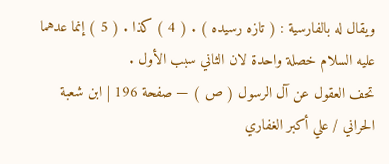ويقال له بالفارسية : ( تازه رسيده ) . ( 4 ) كذا . ( 5 ) إنما عدهما عليه السلام خصلة واحدة لان الثاني سبب الأول .
تحف العقول عن آل الرسول ( ص ) — صفحة 196 | ابن شعبة الحراني / علي أكبر الغفاري